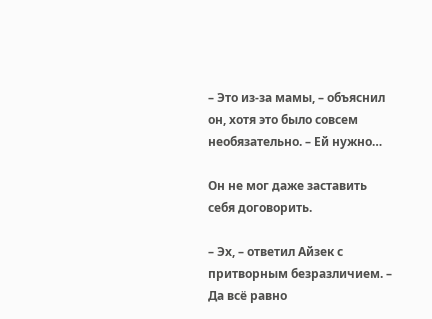– Это из-за мамы, – объяснил он, хотя это было совсем необязательно. – Ей нужно…

Он не мог даже заставить себя договорить.

– Эх, – ответил Айзек с притворным безразличием. – Да всё равно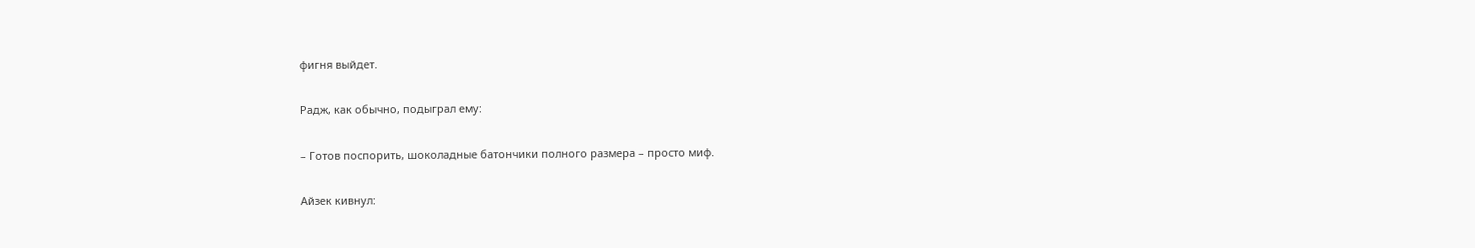фигня выйдет.

Радж, как обычно, подыграл ему:

– Готов поспорить, шоколадные батончики полного размера – просто миф.

Айзек кивнул: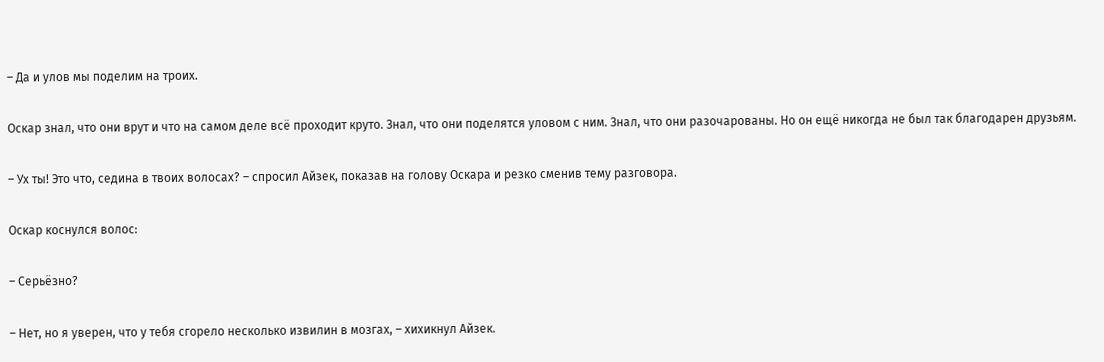– Да и улов мы поделим на троих.

Оскар знал, что они врут и что на самом деле всё проходит круто. Знал, что они поделятся уловом с ним. Знал, что они разочарованы. Но он ещё никогда не был так благодарен друзьям.

– Ух ты! Это что, седина в твоих волосах? – спросил Айзек, показав на голову Оскара и резко сменив тему разговора.

Оскар коснулся волос:

– Серьёзно?

– Нет, но я уверен, что у тебя сгорело несколько извилин в мозгах, – хихикнул Айзек.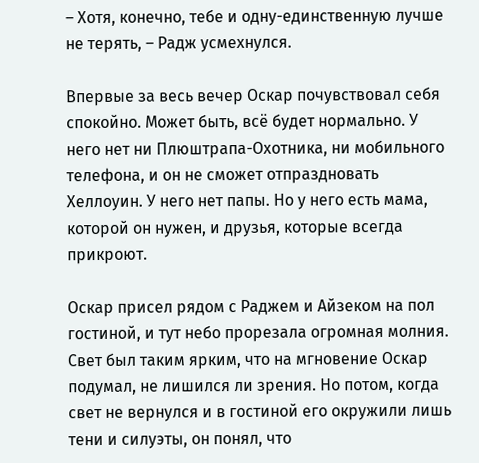– Хотя, конечно, тебе и одну-единственную лучше не терять, – Радж усмехнулся.

Впервые за весь вечер Оскар почувствовал себя спокойно. Может быть, всё будет нормально. У него нет ни Плюштрапа-Охотника, ни мобильного телефона, и он не сможет отпраздновать Хеллоуин. У него нет папы. Но у него есть мама, которой он нужен, и друзья, которые всегда прикроют.

Оскар присел рядом с Раджем и Айзеком на пол гостиной, и тут небо прорезала огромная молния. Свет был таким ярким, что на мгновение Оскар подумал, не лишился ли зрения. Но потом, когда свет не вернулся и в гостиной его окружили лишь тени и силуэты, он понял, что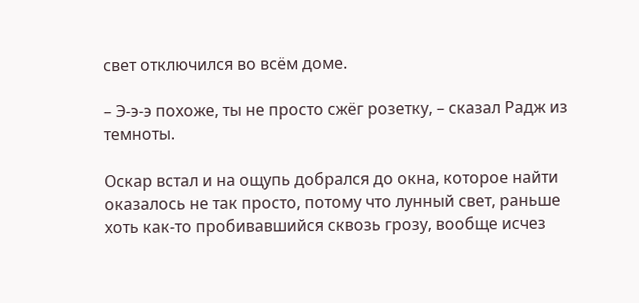свет отключился во всём доме.

– Э-э-э похоже, ты не просто сжёг розетку, – сказал Радж из темноты.

Оскар встал и на ощупь добрался до окна, которое найти оказалось не так просто, потому что лунный свет, раньше хоть как-то пробивавшийся сквозь грозу, вообще исчез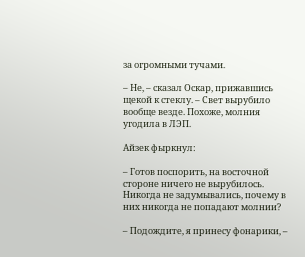за огромными тучами.

– Не, – сказал Оскар, прижавшись щекой к стеклу. – Свет вырубило вообще везде. Похоже, молния угодила в ЛЭП.

Айзек фыркнул:

– Готов поспорить, на восточной стороне ничего не вырубилось. Никогда не задумывались, почему в них никогда не попадают молнии?

– Подождите, я принесу фонарики, –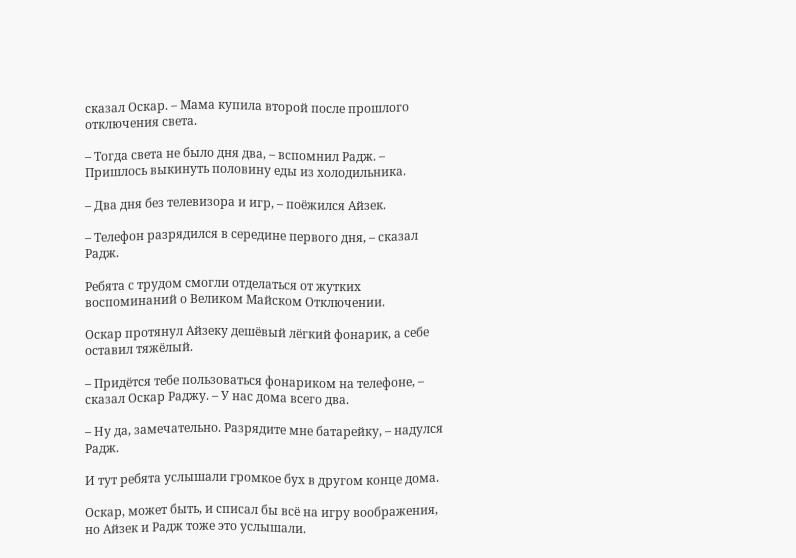сказал Оскар. – Мама купила второй после прошлого отключения света.

– Тогда света не было дня два, – вспомнил Радж. – Пришлось выкинуть половину еды из холодильника.

– Два дня без телевизора и игр, – поёжился Айзек.

– Телефон разрядился в середине первого дня, – сказал Радж.

Ребята с трудом смогли отделаться от жутких воспоминаний о Великом Майском Отключении.

Оскар протянул Айзеку дешёвый лёгкий фонарик, а себе оставил тяжёлый.

– Придётся тебе пользоваться фонариком на телефоне, – сказал Оскар Раджу. – У нас дома всего два.

– Ну да, замечательно. Разрядите мне батарейку, – надулся Радж.

И тут ребята услышали громкое бух в другом конце дома.

Оскар, может быть, и списал бы всё на игру воображения, но Айзек и Радж тоже это услышали.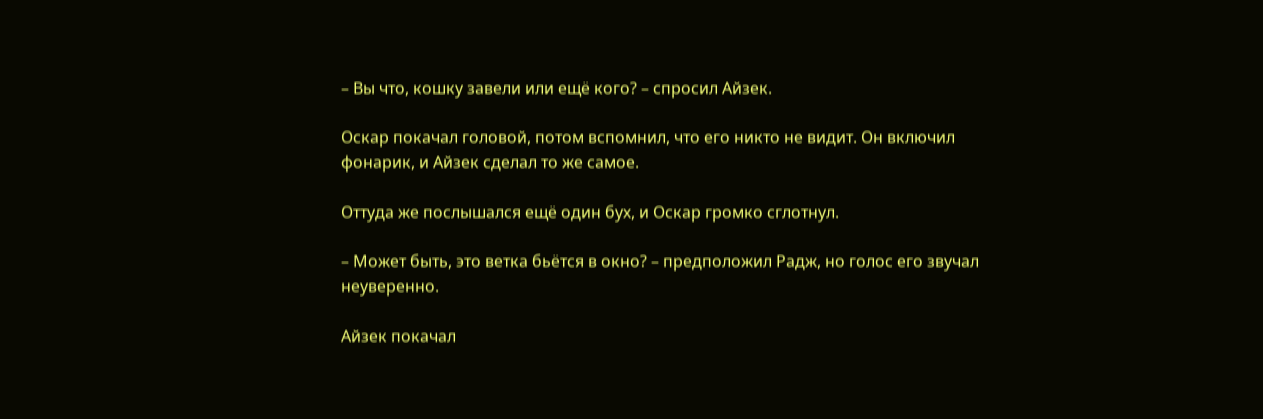– Вы что, кошку завели или ещё кого? – спросил Айзек.

Оскар покачал головой, потом вспомнил, что его никто не видит. Он включил фонарик, и Айзек сделал то же самое.

Оттуда же послышался ещё один бух, и Оскар громко сглотнул.

– Может быть, это ветка бьётся в окно? – предположил Радж, но голос его звучал неуверенно.

Айзек покачал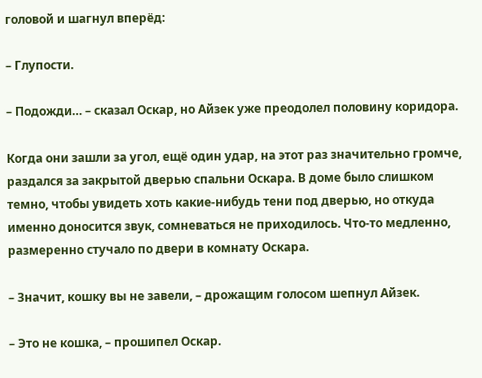головой и шагнул вперёд:

– Глупости.

– Подожди… – сказал Оскар, но Айзек уже преодолел половину коридора.

Когда они зашли за угол, ещё один удар, на этот раз значительно громче, раздался за закрытой дверью спальни Оскара. В доме было слишком темно, чтобы увидеть хоть какие-нибудь тени под дверью, но откуда именно доносится звук, сомневаться не приходилось. Что-то медленно, размеренно стучало по двери в комнату Оскара.

– Значит, кошку вы не завели, – дрожащим голосом шепнул Айзек.

– Это не кошка, – прошипел Оскар.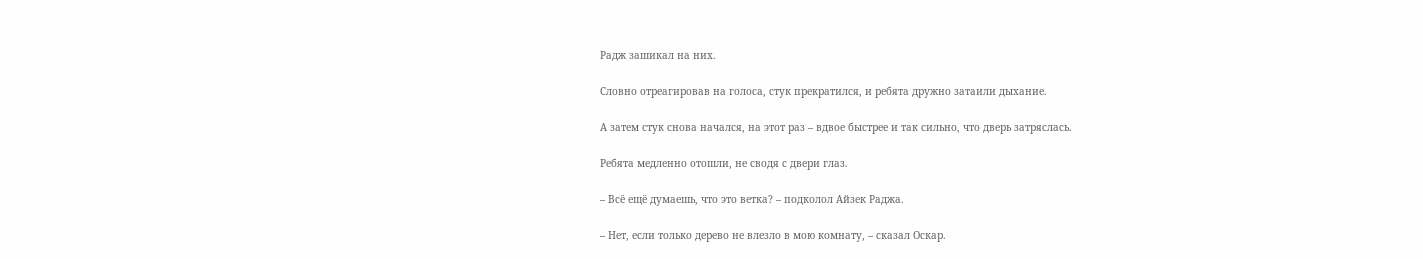Радж зашикал на них.

Словно отреагировав на голоса, стук прекратился, и ребята дружно затаили дыхание.

А затем стук снова начался, на этот раз – вдвое быстрее и так сильно, что дверь затряслась.

Ребята медленно отошли, не сводя с двери глаз.

– Всё ещё думаешь, что это ветка? – подколол Айзек Раджа.

– Нет, если только дерево не влезло в мою комнату, – сказал Оскар.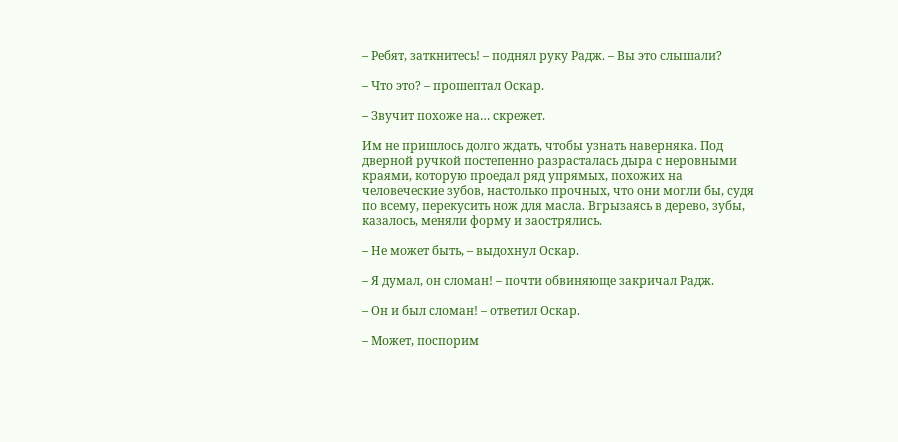– Ребят, заткнитесь! – поднял руку Радж. – Вы это слышали?

– Что это? – прошептал Оскар.

– Звучит похоже на… скрежет.

Им не пришлось долго ждать, чтобы узнать наверняка. Под дверной ручкой постепенно разрасталась дыра с неровными краями, которую проедал ряд упрямых, похожих на человеческие зубов, настолько прочных, что они могли бы, судя по всему, перекусить нож для масла. Вгрызаясь в дерево, зубы, казалось, меняли форму и заострялись.

– Не может быть, – выдохнул Оскар.

– Я думал, он сломан! – почти обвиняюще закричал Радж.

– Он и был сломан! – ответил Оскар.

– Может, поспорим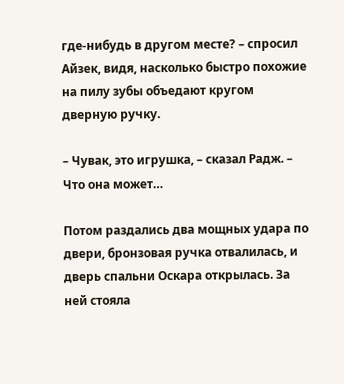где-нибудь в другом месте? – спросил Айзек, видя, насколько быстро похожие на пилу зубы объедают кругом дверную ручку.

– Чувак, это игрушка, – сказал Радж. – Что она может…

Потом раздались два мощных удара по двери, бронзовая ручка отвалилась, и дверь спальни Оскара открылась. За ней стояла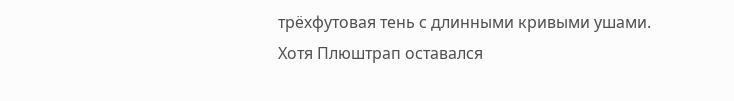трёхфутовая тень с длинными кривыми ушами. Хотя Плюштрап оставался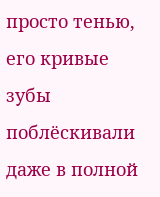просто тенью, его кривые зубы поблёскивали даже в полной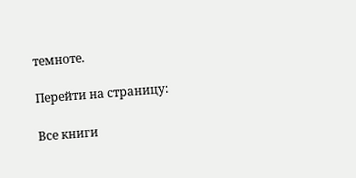темноте.

Перейти на страницу:

Все книги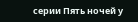серии Пять ночей у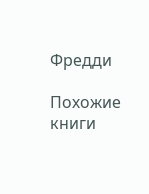Фредди

Похожие книги